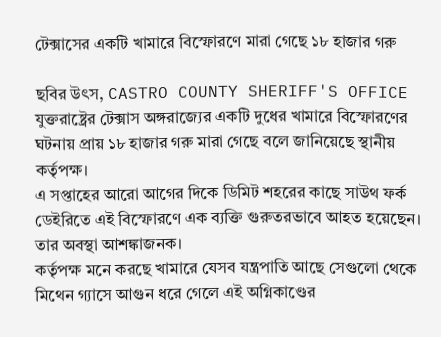টেক্সাসের একটি খামারে বিস্ফোরণে মারা গেছে ১৮ হাজার গরু

ছবির উৎস, CASTRO COUNTY SHERIFF'S OFFICE
যুক্তরাষ্ট্রের টেক্সাস অঙ্গরাজ্যের একটি দুধের খামারে বিস্ফোরণের ঘটনায় প্রায় ১৮ হাজার গরু মারা গেছে বলে জানিয়েছে স্থানীয় কর্তৃপক্ষ।
এ সপ্তাহের আরো আগের দিকে ডিমিট শহরের কাছে সাউথ ফর্ক ডেইরিতে এই বিস্ফোরণে এক ব্যক্তি গুরুতরভাবে আহত হয়েছেন। তার অবস্থা আশঙ্কাজনক।
কর্তৃপক্ষ মনে করছে খামারে যেসব যন্ত্রপাতি আছে সেগুলো থেকে মিথেন গ্যাসে আগুন ধরে গেলে এই অগ্নিকাণ্ডের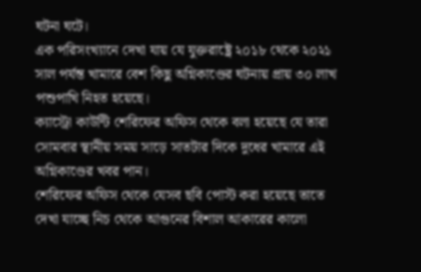ঘটনা ঘটে।
এক পরিসংখ্যানে দেখা যায় যে যুক্তরাষ্ট্রে ২০১৮ থেকে ২০২১ সাল পর্যন্ত খামারে বেশ কিছু অগ্নিকাণ্ডের ঘটনায় প্রায় ৩০ লাখ পশুপাখি নিহত হয়েছে।
ক্যাস্ট্রো কাউন্টি শেরিফের অফিস থেকে বলা হয়েছে যে তারা সোমবার স্থানীয় সময় সাড়ে সাতটার দিকে দুধের খামারে এই অগ্নিকাণ্ডের খবর পান।
শেরিফের অফিস থেকে যেসব ছবি পোস্ট করা হয়েছে তাতে দেখা যাচ্ছে নিচ থেকে আগুনের বিশাল আকারের কালো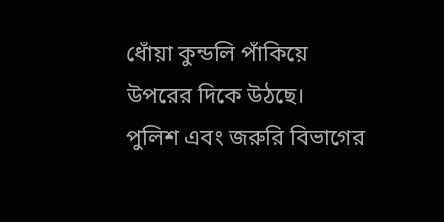ধোঁয়া কুন্ডলি পাঁকিয়ে উপরের দিকে উঠছে।
পুলিশ এবং জরুরি বিভাগের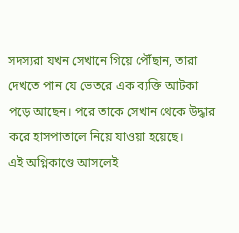সদস্যরা যখন সেখানে গিয়ে পৌঁছান, তারা দেখতে পান যে ভেতরে এক ব্যক্তি আটকা পড়ে আছেন। পরে তাকে সেখান থেকে উদ্ধার করে হাসপাতালে নিয়ে যাওয়া হয়েছে।
এই অগ্নিকাণ্ডে আসলেই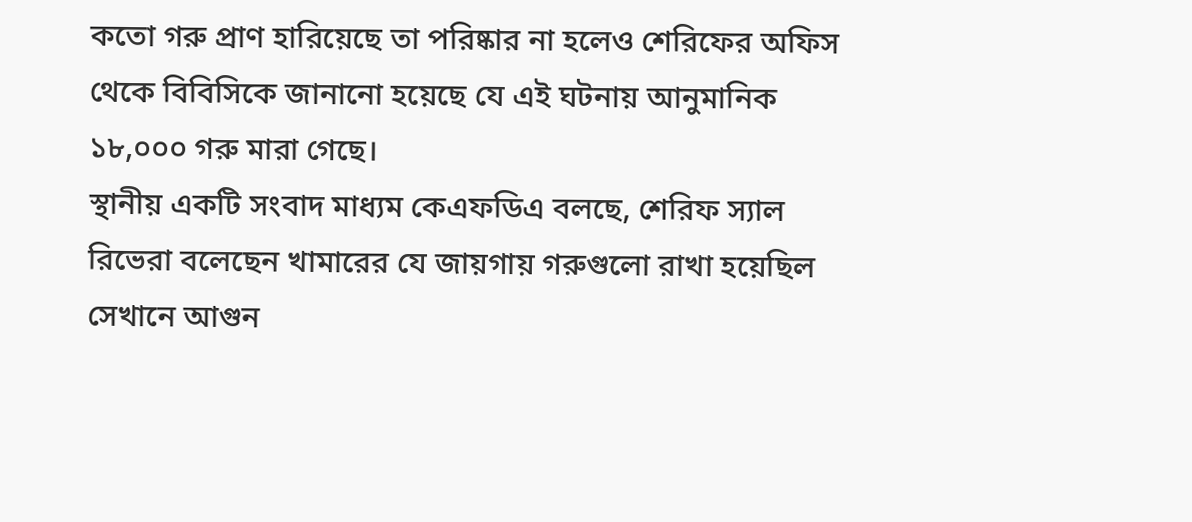কতো গরু প্রাণ হারিয়েছে তা পরিষ্কার না হলেও শেরিফের অফিস থেকে বিবিসিকে জানানো হয়েছে যে এই ঘটনায় আনুমানিক ১৮,০০০ গরু মারা গেছে।
স্থানীয় একটি সংবাদ মাধ্যম কেএফডিএ বলছে, শেরিফ স্যাল রিভেরা বলেছেন খামারের যে জায়গায় গরুগুলো রাখা হয়েছিল সেখানে আগুন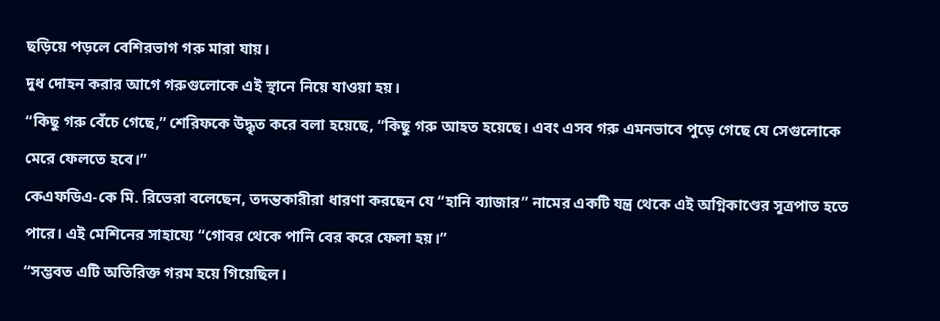ছড়িয়ে পড়লে বেশিরভাগ গরু মারা যায়।
দুধ দোহন করার আগে গরুগুলোকে এই স্থানে নিয়ে যাওয়া হয়।
“কিছু গরু বেঁচে গেছে,” শেরিফকে উদ্ধৃত করে বলা হয়েছে, “কিছু গরু আহত হয়েছে। এবং এসব গরু এমনভাবে পুড়ে গেছে যে সেগুলোকে মেরে ফেলতে হবে।”
কেএফডিএ-কে মি. রিভেরা বলেছেন, তদন্তকারীরা ধারণা করছেন যে “হানি ব্যাজার” নামের একটি যন্ত্র থেকে এই অগ্নিকাণ্ডের সূত্রপাত হতে পারে। এই মেশিনের সাহায্যে “গোবর থেকে পানি বের করে ফেলা হয়।”
“সম্ভবত এটি অতিরিক্ত গরম হয়ে গিয়েছিল।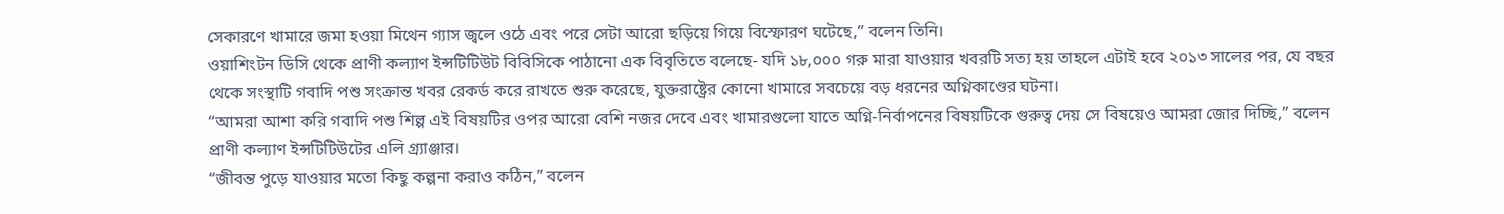সেকারণে খামারে জমা হওয়া মিথেন গ্যাস জ্বলে ওঠে এবং পরে সেটা আরো ছড়িয়ে গিয়ে বিস্ফোরণ ঘটেছে,” বলেন তিনি।
ওয়াশিংটন ডিসি থেকে প্রাণী কল্যাণ ইন্সটিটিউট বিবিসিকে পাঠানো এক বিবৃতিতে বলেছে- যদি ১৮,০০০ গরু মারা যাওয়ার খবরটি সত্য হয় তাহলে এটাই হবে ২০১৩ সালের পর, যে বছর থেকে সংস্থাটি গবাদি পশু সংক্রান্ত খবর রেকর্ড করে রাখতে শুরু করেছে, যুক্তরাষ্ট্রের কোনো খামারে সবচেয়ে বড় ধরনের অগ্নিকাণ্ডের ঘটনা।
“আমরা আশা করি গবাদি পশু শিল্প এই বিষয়টির ওপর আরো বেশি নজর দেবে এবং খামারগুলো যাতে অগ্নি-নির্বাপনের বিষয়টিকে গুরুত্ব দেয় সে বিষয়েও আমরা জোর দিচ্ছি,” বলেন প্রাণী কল্যাণ ইন্সটিটিউটের এলি গ্র্যাঞ্জার।
“জীবন্ত পুড়ে যাওয়ার মতো কিছু কল্পনা করাও কঠিন,” বলেন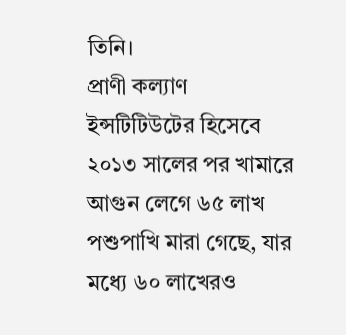তিনি।
প্রাণী কল্যাণ ইন্সটিটিউটের হিসেবে ২০১৩ সালের পর খামারে আগুন লেগে ৬৫ লাখ পশুপাখি মারা গেছে, যার মধ্যে ৬০ লাখেরও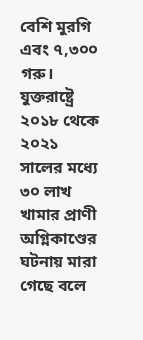বেশি মুরগি এবং ৭,৩০০ গরু।
যুক্তরাষ্ট্রে ২০১৮ থেকে ২০২১ সালের মধ্যে ৩০ লাখ খামার প্রাণী অগ্নিকাণ্ডের ঘটনায় মারা গেছে বলে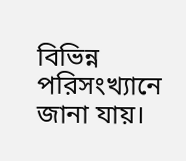বিভিন্ন পরিসংখ্যানে জানা যায়।